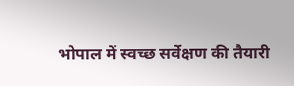भोपाल में स्वच्छ सर्वेक्षण की तैयारी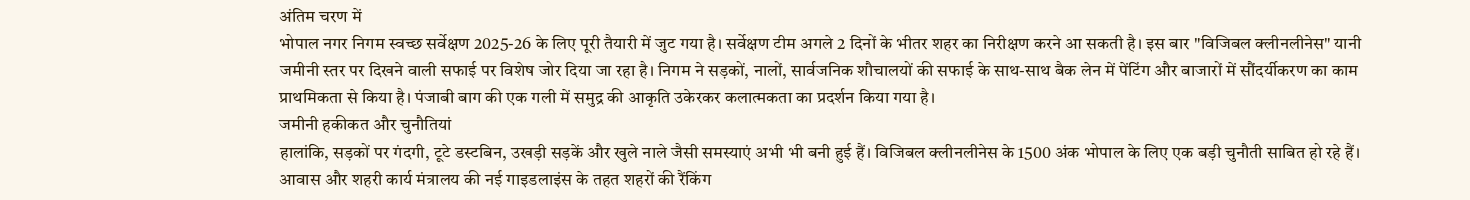अंतिम चरण में
भोपाल नगर निगम स्वच्छ सर्वेक्षण 2025-26 के लिए पूरी तैयारी में जुट गया है। सर्वेक्षण टीम अगले 2 दिनों के भीतर शहर का निरीक्षण करने आ सकती है। इस बार "विजिबल क्लीनलीनेस" यानी जमीनी स्तर पर दिखने वाली सफाई पर विशेष जोर दिया जा रहा है। निगम ने सड़कों, नालों, सार्वजनिक शौचालयों की सफाई के साथ-साथ बैक लेन में पेंटिंग और बाजारों में सौंदर्यीकरण का काम प्राथमिकता से किया है। पंजाबी बाग की एक गली में समुद्र की आकृति उकेरकर कलात्मकता का प्रदर्शन किया गया है।
जमीनी हकीकत और चुनौतियां
हालांकि, सड़कों पर गंदगी, टूटे डस्टबिन, उखड़ी सड़कें और खुले नाले जैसी समस्याएं अभी भी बनी हुई हैं। विजिबल क्लीनलीनेस के 1500 अंक भोपाल के लिए एक बड़ी चुनौती साबित हो रहे हैं। आवास और शहरी कार्य मंत्रालय की नई गाइडलाइंस के तहत शहरों की रैंकिंग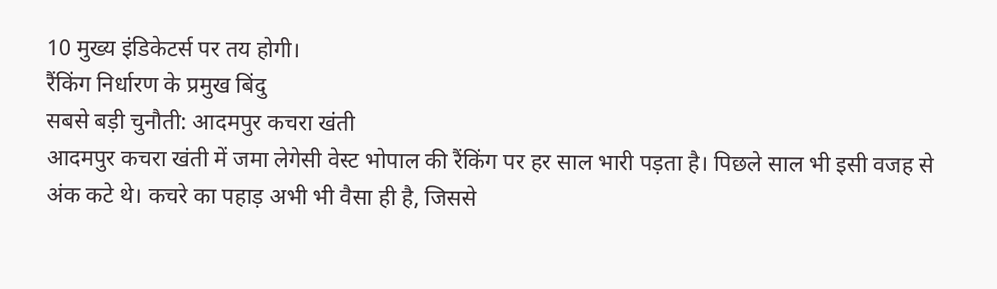10 मुख्य इंडिकेटर्स पर तय होगी।
रैंकिंग निर्धारण के प्रमुख बिंदु
सबसे बड़ी चुनौती: आदमपुर कचरा खंती
आदमपुर कचरा खंती में जमा लेगेसी वेस्ट भोपाल की रैंकिंग पर हर साल भारी पड़ता है। पिछले साल भी इसी वजह से अंक कटे थे। कचरे का पहाड़ अभी भी वैसा ही है, जिससे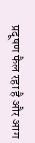प्रदूषण फैल रहा है और आग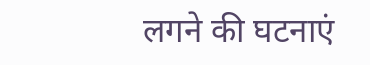लगने की घटनाएं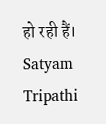हो रही हैं।
Satyam Tripathi